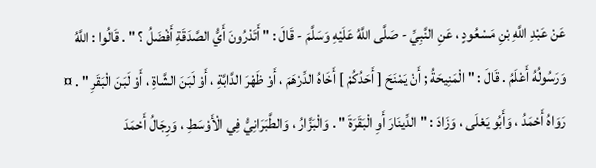عَنْ عَبْدِ اللَّهِ بْنِ مَسْعُودٍ ، عَنِ النَّبِيِّ - صَلَّى اللَّهُ عَلَيْهِ وَسَلَّمَ - قَالَ : " أَتَدْرُونَ أَيُّ الصَّدَقَةِ أَفْضَلُ ؟ " . قَالُوا : اللَّهُ وَرَسُولُهُ أَعْلَمُ . قَالَ : " الْمَنِيحَةُ ; أَنْ يَمْنَحَ [ أَحَدُكُمْ ] أَخَاهُ الدِّرْهَمَ ، أَوْ ظَهْرَ الدَّابَّةِ ، أَوْ لَبَنَ الشَّاةِ ، أَوْ لَبَنَ الْبَقَرِ " . ¤ رَوَاهُ أَحْمَدُ ، وَأَبُو يَعْلَى ، وَزَادَ : " الدِّينَارَ أَوِ الْبَقَرَةَ " . وَالْبَزَّارُ ، وَالطَّبَرَانِيُّ فِي الْأَوْسَطِ ، وَرِجَالُ أَحْمَدَ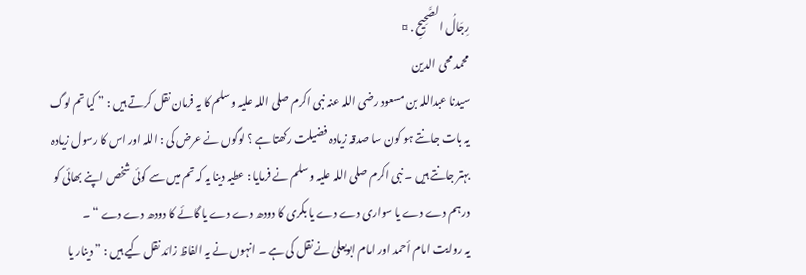رِجَالُ الصَّحِيحِ . ¤
محمد محی الدین
سیدنا عبداللہ بن مسعود رضی اللہ عنہ نبی اکرم صلی اللہ علیہ وسلم کا یہ فرمان نقل کرتے ہیں : ” کیا تم لوگ یہ بات جانتے ہو کون سا صدقہ زیادہ فضیلت رکھتا ہے ؟ لوگوں نے عرض کی : اللہ اور اس کا رسول زیادہ بہتر جانتے ہیں ۔ نبی اکرم صلی اللہ علیہ وسلم نے فرمایا : عطیہ دینا یہ کہ تم میں سے کوئی شخص اپنے بھائی کو درہم دے دے یا سواری دے دے یا بکری کا دودھ دے دے یا گائے کا دودھ دے دے “ ۔
یہ روایت امام أحمد اور امام ابویعلیٰ نے نقل کی ہے ۔ انہوں نے یہ الفاظ زائد نقل کیے ہیں : ” دینار یا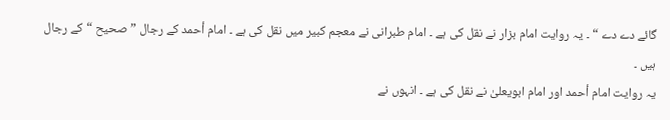گائے دے دے “ ۔ یہ روایت امام بزار نے نقل کی ہے ۔ امام طبرانی نے معجم کبیر میں نقل کی ہے ۔ امام أحمد کے رجال ” صحیح “ کے رجال ہیں ۔
یہ روایت امام أحمد اور امام ابویعلیٰ نے نقل کی ہے ۔ انہوں نے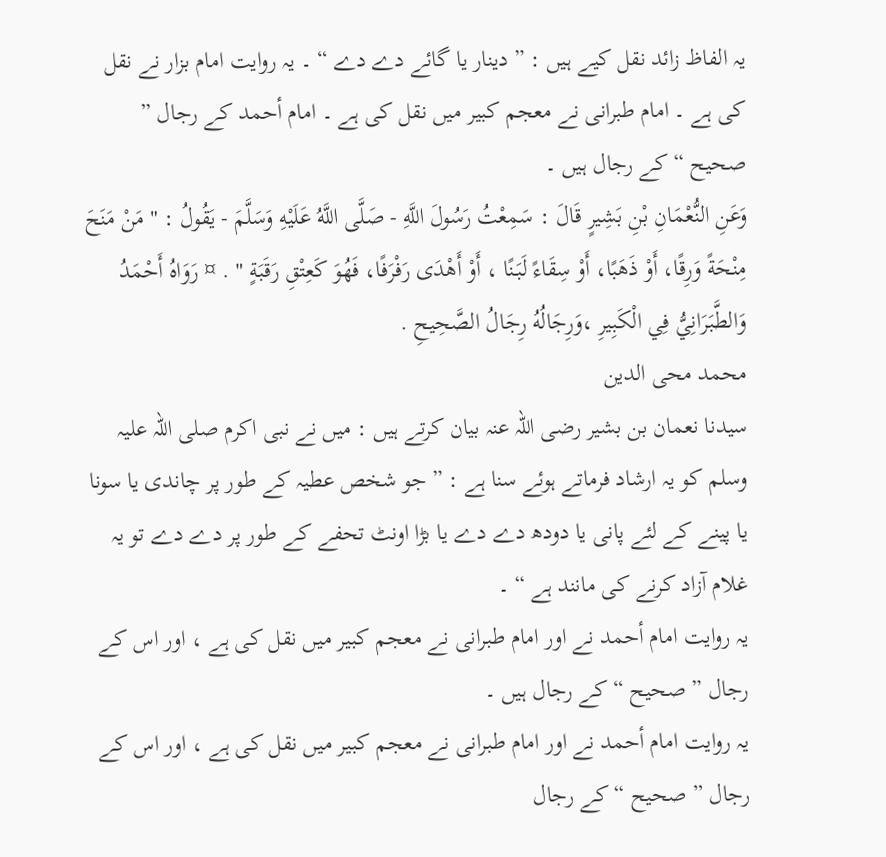یہ الفاظ زائد نقل کیے ہیں : ” دینار یا گائے دے دے “ ۔ یہ روایت امام بزار نے نقل کی ہے ۔ امام طبرانی نے معجم کبیر میں نقل کی ہے ۔ امام أحمد کے رجال ” صحیح “ کے رجال ہیں ۔
وَعَنِ النُّعْمَانِ بْنِ بَشِيرٍ قَالَ : سَمِعْتُ رَسُولَ اللَّهِ - صَلَّى اللَّهُ عَلَيْهِ وَسَلَّمَ - يَقُولُ : " مَنْ مَنَحَ مِنْحَةً وَرِقًا، أَوْ ذَهَبًا، أَوْ سِقَاءً لَبَنًا ، أَوْ أَهْدَى رَفْرَفًا، فَهُوَ كَعِتْقِ رَقَبَةٍ " . ¤ رَوَاهُ أَحْمَدُ وَالطَّبَرَانِيُّ فِي الْكَبِيرِ ،وَرِجَالُهُ رِجَالُ الصَّحِيحِ .
محمد محی الدین
سیدنا نعمان بن بشیر رضی اللہ عنہ بیان کرتے ہیں : میں نے نبی اکرم صلی اللہ علیہ وسلم کو یہ ارشاد فرماتے ہوئے سنا ہے : ” جو شخص عطیہ کے طور پر چاندی یا سونا یا پینے کے لئے پانی یا دودھ دے دے یا بڑا اونٹ تحفے کے طور پر دے دے تو یہ غلام آزاد کرنے کی مانند ہے “ ۔
یہ روایت امام أحمد نے اور امام طبرانی نے معجم کبیر میں نقل کی ہے ، اور اس کے رجال ” صحیح “ کے رجال ہیں ۔
یہ روایت امام أحمد نے اور امام طبرانی نے معجم کبیر میں نقل کی ہے ، اور اس کے رجال ” صحیح “ کے رجال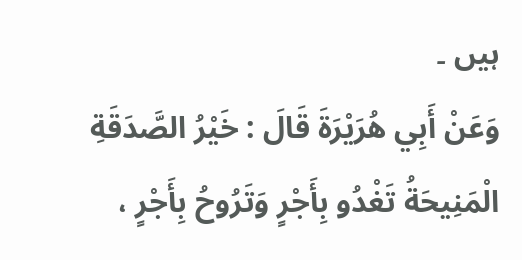ہیں ۔
وَعَنْ أَبِي هُرَيْرَةَ قَالَ : خَيْرُ الصَّدَقَةِ الْمَنِيحَةُ تَغْدُو بِأَجْرٍ وَتَرُوحُ بِأَجْرٍ ،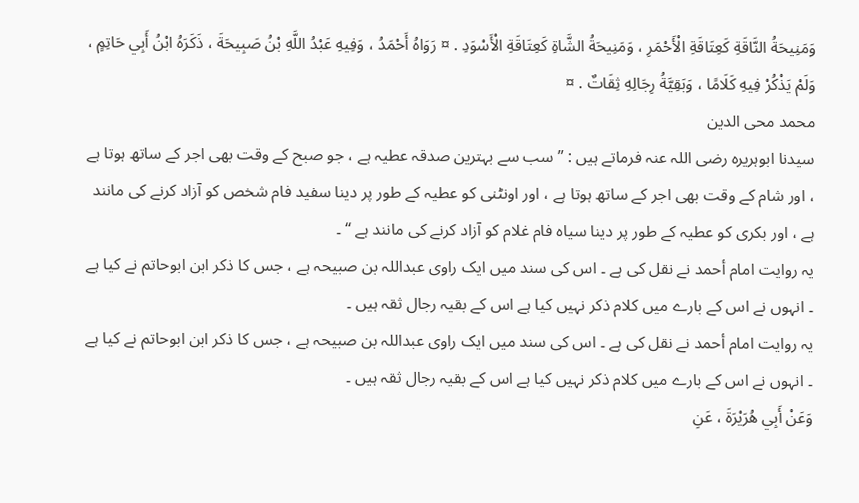وَمَنِيحَةُ النَّاقَةِ كَعِتَاقَةِ الْأَحْمَرِ ، وَمَنِيحَةُ الشَّاةِ كَعِتَاقَةِ الْأَسْوَدِ . ¤ رَوَاهُ أَحْمَدُ ، وَفِيهِ عَبْدُ اللَّهِ بْنُ صَبِيحَةَ ، ذَكَرَهُ ابْنُ أَبِي حَاتِمٍ ، وَلَمْ يَذْكُرْ فِيهِ كَلَامًا ، وَبَقِيَّةُ رِجَالِهِ ثِقَاتٌ . ¤
محمد محی الدین
سیدنا ابوہریرہ رضی اللہ عنہ فرماتے ہیں : ” سب سے بہترین صدقہ عطیہ ہے ، جو صبح کے وقت بھی اجر کے ساتھ ہوتا ہے ، اور شام کے وقت بھی اجر کے ساتھ ہوتا ہے ، اور اونٹنی کو عطیہ کے طور پر دینا سفید فام شخص کو آزاد کرنے کی مانند ہے ، اور بکری کو عطیہ کے طور پر دینا سیاہ فام غلام کو آزاد کرنے کی مانند ہے “ ۔
یہ روایت امام أحمد نے نقل کی ہے ۔ اس کی سند میں ایک راوی عبداللہ بن صبیحہ ہے ، جس کا ذکر ابن ابوحاتم نے کیا ہے ۔ انہوں نے اس کے بارے میں کلام ذکر نہیں کیا ہے اس کے بقیہ رجال ثقہ ہیں ۔
یہ روایت امام أحمد نے نقل کی ہے ۔ اس کی سند میں ایک راوی عبداللہ بن صبیحہ ہے ، جس کا ذکر ابن ابوحاتم نے کیا ہے ۔ انہوں نے اس کے بارے میں کلام ذکر نہیں کیا ہے اس کے بقیہ رجال ثقہ ہیں ۔
وَعَنْ أَبِي هُرَيْرَةَ ، عَنِ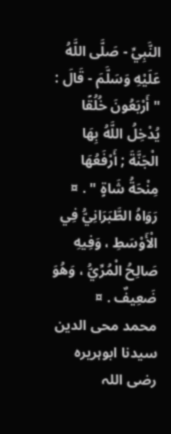النَّبِيِّ - صَلَّى اللَّهُ عَلَيْهِ وَسَلَّمَ - قَالَ : " أَرْبَعُونَ خُلُقًا يُدْخِلُ اللَّهُ بِهَا الْجَنَّةَ ; أَرْفَعُهَا مِنْحَةُ شَاةٍ " . ¤ رَوَاهُ الطَّبَرَانِيُّ فِي الْأَوْسَطِ ، وَفِيهِ صَالِحُ الْمُرِّيُّ ، وَهُوَ ضَعِيفٌ . ¤
محمد محی الدین
سیدنا ابوہریرہ رضی اللہ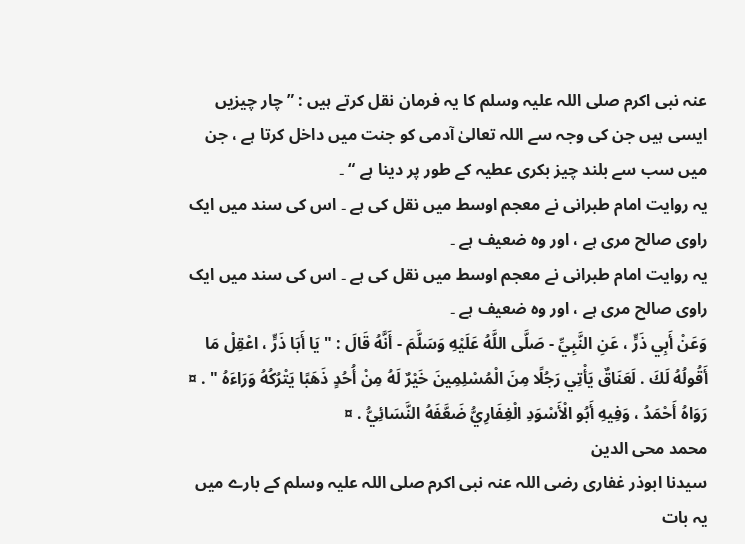عنہ نبی اکرم صلی اللہ علیہ وسلم کا یہ فرمان نقل کرتے ہیں : ” چار چیزیں ایسی ہیں جن کی وجہ سے اللہ تعالیٰ آدمی کو جنت میں داخل کرتا ہے ، جن میں سب سے بلند چیز بکری عطیہ کے طور پر دینا ہے “ ۔
یہ روایت امام طبرانی نے معجم اوسط میں نقل کی ہے ۔ اس کی سند میں ایک راوی صالح مری ہے ، اور وہ ضعیف ہے ۔
یہ روایت امام طبرانی نے معجم اوسط میں نقل کی ہے ۔ اس کی سند میں ایک راوی صالح مری ہے ، اور وہ ضعیف ہے ۔
وَعَنْ أَبِي ذَرٍّ ، عَنِ النَّبِيِّ - صَلَّى اللَّهُ عَلَيْهِ وَسَلَّمَ - أَنَّهُ قَالَ : " يَا أَبَا ذَرٍّ ، اعْقِلْ مَا أَقُولُهُ لَكَ . لَعَنَاقٌ يَأْتِي رَجُلًا مِنَ الْمُسْلِمِينَ خَيْرٌ لَهُ مِنْ أُحُدٍ ذَهَبًا يَتْرُكُهُ وَرَاءَهُ " . ¤ رَوَاهُ أَحْمَدُ ، وَفِيهِ أَبُو الْأَسْوَدِ الْغِفَارِيُّ ضَعَّفَهُ النَّسَائِيُّ . ¤
محمد محی الدین
سیدنا ابوذر غفاری رضی اللہ عنہ نبی اکرم صلی اللہ علیہ وسلم کے بارے میں یہ بات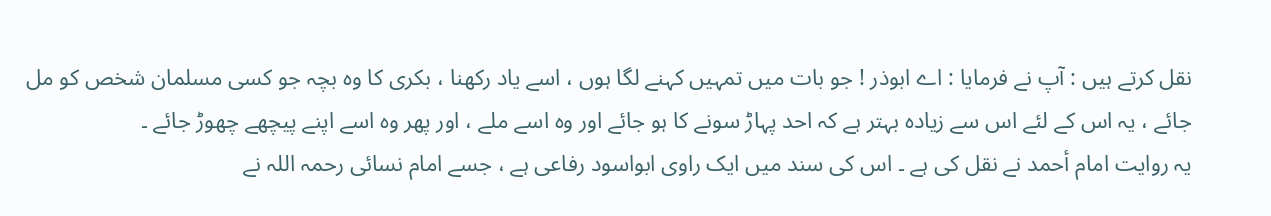نقل کرتے ہیں : آپ نے فرمایا : اے ابوذر ! جو بات میں تمہیں کہنے لگا ہوں ، اسے یاد رکھنا ، بکری کا وہ بچہ جو کسی مسلمان شخص کو مل جائے ، یہ اس کے لئے اس سے زیادہ بہتر ہے کہ احد پہاڑ سونے کا ہو جائے اور وہ اسے ملے ، اور پھر وہ اسے اپنے پیچھے چھوڑ جائے ۔
یہ روایت امام أحمد نے نقل کی ہے ۔ اس کی سند میں ایک راوی ابواسود رفاعی ہے ، جسے امام نسائی رحمہ اللہ نے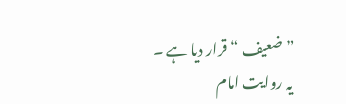” ضعیف “ قرار دیا ہے ۔
یہ روایت امام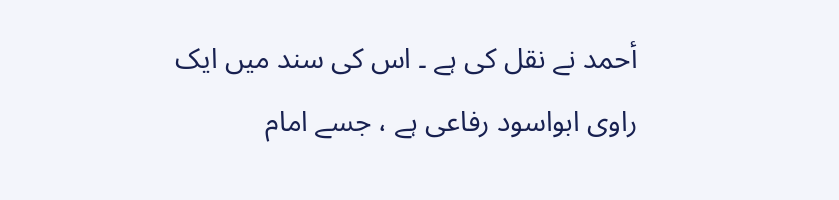أحمد نے نقل کی ہے ۔ اس کی سند میں ایک راوی ابواسود رفاعی ہے ، جسے امام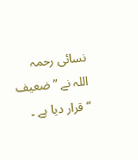نسائی رحمہ اللہ نے ” ضعیف “ قرار دیا ہے ۔